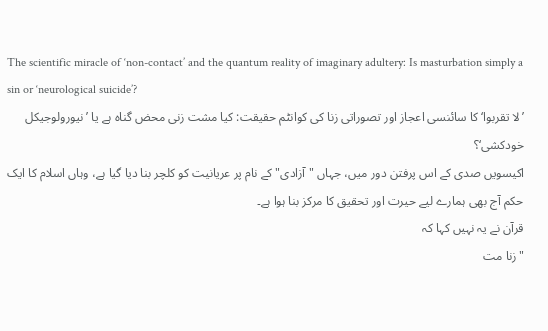The scientific miracle of ‘non-contact’ and the quantum reality of imaginary adultery: Is masturbation simply a sin or ‘neurological suicide’?
’لا تقربوا‘ کا سائنسی اعجاز اور تصوراتی زنا کی کوانٹم حقیقت: کیا مشت زنی محض گناہ ہے یا ’نیورولوجیکل خودکشی‘؟
اکیسویں صدی کے اس پرفتن دور میں، جہاں "آزادی" کے نام پر عریانیت کو کلچر بنا دیا گیا ہے، وہاں اسلام کا ایک حکم آج بھی ہمارے لیے حیرت اور تحقیق کا مرکز بنا ہوا ہے۔
قرآن نے یہ نہیں کہا کہ
"زنا مت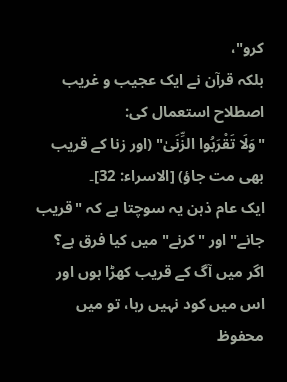کرو"،
بلکہ قرآن نے ایک عجیب و غریب اصطلاح استعمال کی:
"وَلَا تَقْرَبُوا الزِّنَىٰ" (اور زنا کے قریب بھی مت جاؤ) [الاسراء: 32]۔
ایک عام ذہن یہ سوچتا ہے کہ "قریب جانے" اور "کرنے" میں کیا فرق ہے؟
اگر میں آگ کے قریب کھڑا ہوں اور اس میں کود نہیں رہا، تو میں محفوظ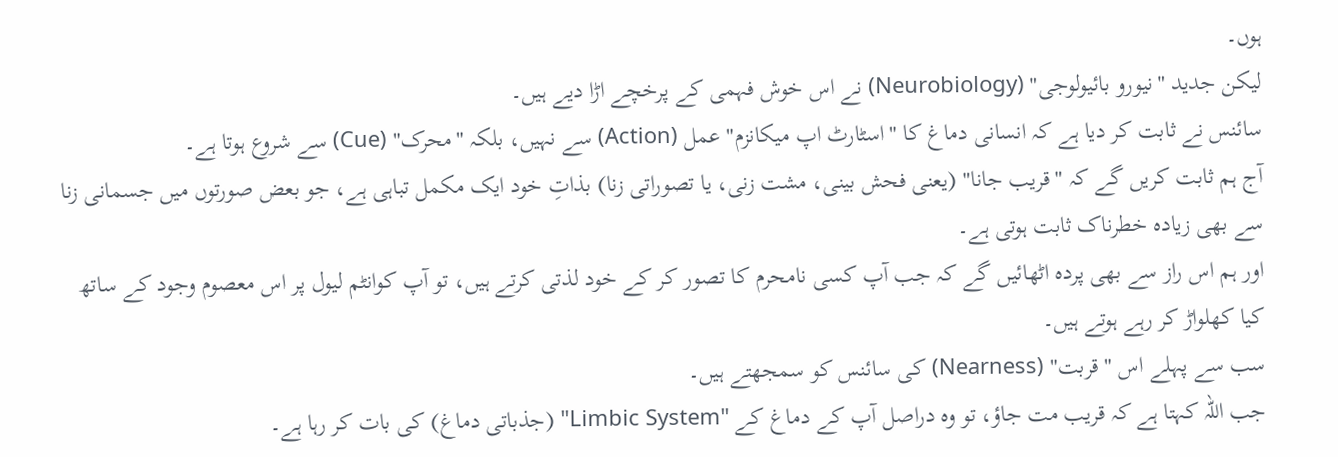ہوں۔
لیکن جدید "نیورو بائیولوجی" (Neurobiology) نے اس خوش فہمی کے پرخچے اڑا دیے ہیں۔
سائنس نے ثابت کر دیا ہے کہ انسانی دماغ کا "اسٹارٹ اپ میکانزم" عمل (Action) سے نہیں، بلکہ "محرک" (Cue) سے شروع ہوتا ہے۔
آج ہم ثابت کریں گے کہ "قریب جانا" (یعنی فحش بینی، مشت زنی، یا تصوراتی زنا) بذاتِ خود ایک مکمل تباہی ہے، جو بعض صورتوں میں جسمانی زنا سے بھی زیادہ خطرناک ثابت ہوتی ہے۔
اور ہم اس راز سے بھی پردہ اٹھائیں گے کہ جب آپ کسی نامحرم کا تصور کر کے خود لذتی کرتے ہیں، تو آپ کوانٹم لیول پر اس معصوم وجود کے ساتھ کیا کھلواڑ کر رہے ہوتے ہیں۔
سب سے پہلے اس "قربت" (Nearness) کی سائنس کو سمجھتے ہیں۔
جب اللہ کہتا ہے کہ قریب مت جاؤ، تو وہ دراصل آپ کے دماغ کے "Limbic System" (جذباتی دماغ) کی بات کر رہا ہے۔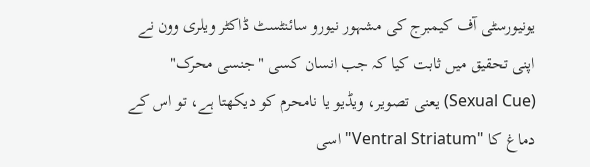یونیورسٹی آف کیمبرج کی مشہور نیورو سائنٹسٹ ڈاکٹر ویلری وون نے اپنی تحقیق میں ثابت کیا کہ جب انسان کسی "جنسی محرک" (Sexual Cue) یعنی تصویر، ویڈیو یا نامحرم کو دیکھتا ہے، تو اس کے دماغ کا "Ventral Striatum" اسی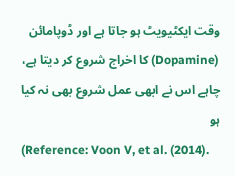وقت ایکٹیویٹ ہو جاتا ہے اور ڈوپامائن (Dopamine) کا اخراج شروع کر دیتا ہے، چاہے اس نے ابھی عمل شروع بھی نہ کیا ہو
(Reference: Voon V, et al. (2014).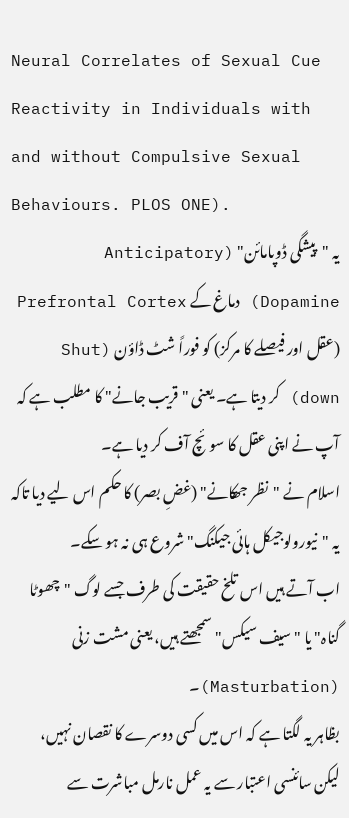Neural Correlates of Sexual Cue Reactivity in Individuals with and without Compulsive Sexual Behaviours. PLOS ONE).
یہ "پیشگی ڈوپامائن" (Anticipatory Dopamine) دماغ کے Prefrontal Cortex (عقل اور فیصلے کا مرکز) کو فوراً شٹ ڈاؤن (Shut down) کر دیتا ہے۔ یعنی "قریب جانے" کا مطلب ہے کہ آپ نے اپنی عقل کا سوئچ آف کر دیا ہے۔
اسلام نے "نظر جھکانے" (غضِ بصر) کا حکم اس لیے دیا تاکہ یہ "نیورولوجیکل ہائی جیکنگ" شروع ہی نہ ہو سکے۔
اب آتے ہیں اس تلخ حقیقت کی طرف جسے لوگ "چھوٹا گناہ" یا "سیف سیکس" سمجھتے ہیں، یعنی مشت زنی (Masturbation)۔
بظاہر یہ لگتا ہے کہ اس میں کسی دوسرے کا نقصان نہیں، لیکن سائنسی اعتبار سے یہ عمل نارمل مباشرت سے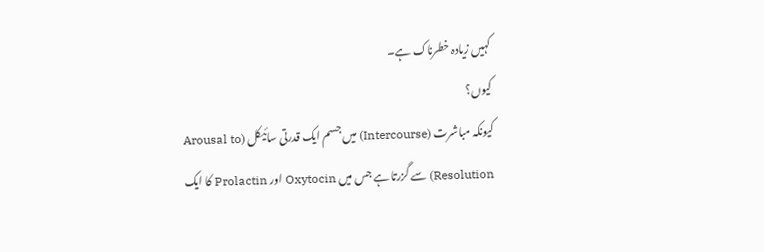کہیں زیادہ خطرناک ہے۔
کیوں؟
کیونکہ مباشرت (Intercourse) میں جسم ایک قدرتی سائیکل (Arousal to Resolution) سے گزرتا ہے جس میں Oxytocin اور Prolactin کا ایک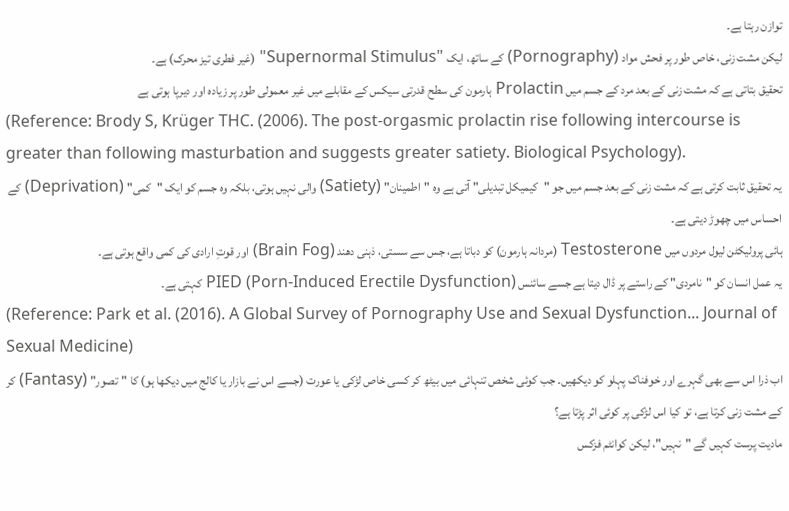توازن رہتا ہے۔
لیکن مشت زنی، خاص طور پر فحش مواد (Pornography) کے ساتھ، ایک "Supernormal Stimulus" (غیر فطری تیز محرک) ہے۔
تحقیق بتاتی ہے کہ مشت زنی کے بعد مرد کے جسم میں Prolactin ہارمون کی سطح قدرتی سیکس کے مقابلے میں غیر معمولی طور پر زیادہ اور دیرپا ہوتی ہے
(Reference: Brody S, Krüger THC. (2006). The post-orgasmic prolactin rise following intercourse is greater than following masturbation and suggests greater satiety. Biological Psychology).
یہ تحقیق ثابت کرتی ہے کہ مشت زنی کے بعد جسم میں جو "کیمیکل تبدیلی" آتی ہے وہ "اطمینان" (Satiety) والی نہیں ہوتی، بلکہ وہ جسم کو ایک "کمی" (Deprivation) کے احساس میں چھوڑ دیتی ہے۔
ہائی پرولیکٹن لیول مردوں میں Testosterone (مردانہ ہارمون) کو دباتا ہے، جس سے سستی، ذہنی دھند (Brain Fog) اور قوتِ ارادی کی کمی واقع ہوتی ہے۔
یہ عمل انسان کو "نامردی" کے راستے پر ڈال دیتا ہے جسے سائنس PIED (Porn-Induced Erectile Dysfunction) کہتی ہے۔
(Reference: Park et al. (2016). A Global Survey of Pornography Use and Sexual Dysfunction... Journal of Sexual Medicine)
اب ذرا اس سے بھی گہرے اور خوفناک پہلو کو دیکھیں۔ جب کوئی شخص تنہائی میں بیٹھ کر کسی خاص لڑکی یا عورت (جسے اس نے بازار یا کالج میں دیکھا ہو) کا "تصور" (Fantasy) کر کے مشت زنی کرتا ہے، تو کیا اس لڑکی پر کوئی اثر پڑتا ہے؟
مادیت پرست کہیں گے "نہیں"، لیکن کوانٹم فزکس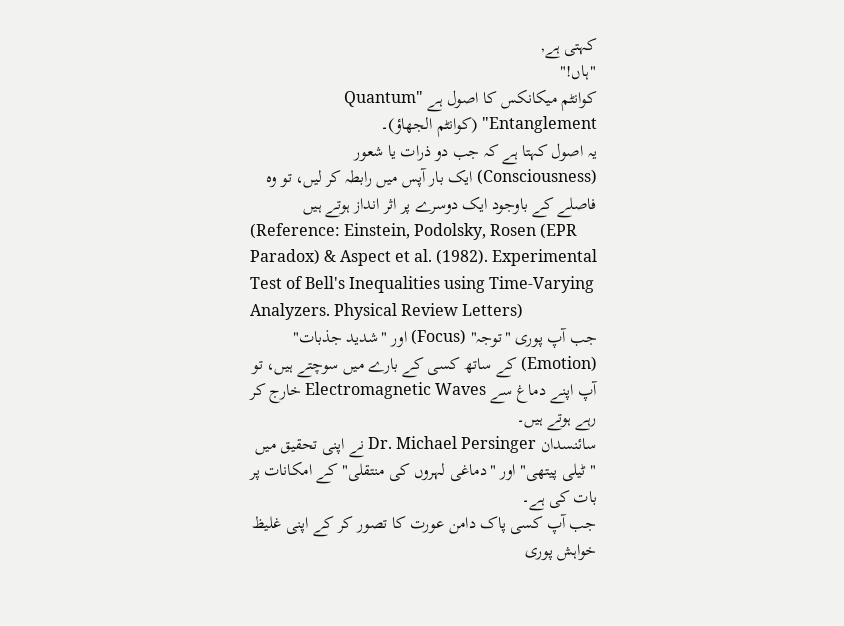کہتی ہے,
"ہاں!"
کوانٹم میکانکس کا اصول ہے "Quantum Entanglement" (کوانٹم الجھاؤ)۔
یہ اصول کہتا ہے کہ جب دو ذرات یا شعور (Consciousness) ایک بار آپس میں رابطہ کر لیں، تو وہ فاصلے کے باوجود ایک دوسرے پر اثر انداز ہوتے ہیں
(Reference: Einstein, Podolsky, Rosen (EPR Paradox) & Aspect et al. (1982). Experimental Test of Bell's Inequalities using Time-Varying Analyzers. Physical Review Letters)
جب آپ پوری "توجہ" (Focus) اور "شدید جذبات" (Emotion) کے ساتھ کسی کے بارے میں سوچتے ہیں، تو آپ اپنے دماغ سے Electromagnetic Waves خارج کر رہے ہوتے ہیں۔
سائنسدان Dr. Michael Persinger نے اپنی تحقیق میں "ٹیلی پیتھی" اور "دماغی لہروں کی منتقلی" کے امکانات پر بات کی ہے۔
جب آپ کسی پاک دامن عورت کا تصور کر کے اپنی غلیظ خواہش پوری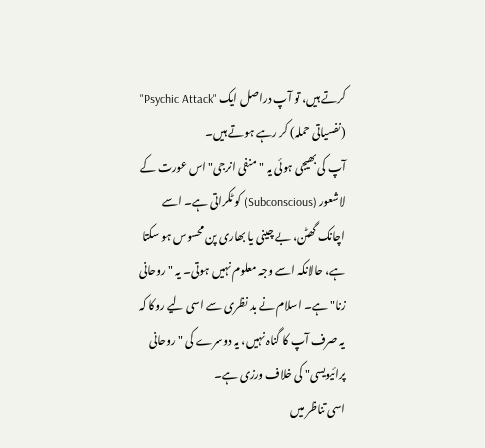کرتے ہیں، تو آپ دراصل ایک "Psychic Attack" (نفسیاتی حملہ) کر رہے ہوتے ہیں۔
آپ کی بھیجی ہوئی یہ "منفی انرجی" اس عورت کے لاشعور (Subconscious) کو ٹکراتی ہے۔ اسے اچانک گھٹن، بے چینی یا بھاری پن محسوس ہو سکتا ہے، حالانکہ اسے وجہ معلوم نہیں ہوتی۔ یہ "روحانی زنا" ہے۔ اسلام نے بد نظری سے اسی لیے روکا کہ یہ صرف آپ کا گناہ نہیں، یہ دوسرے کی "روحانی پرائیویسی" کی خلاف ورزی ہے۔
اسی تناظر میں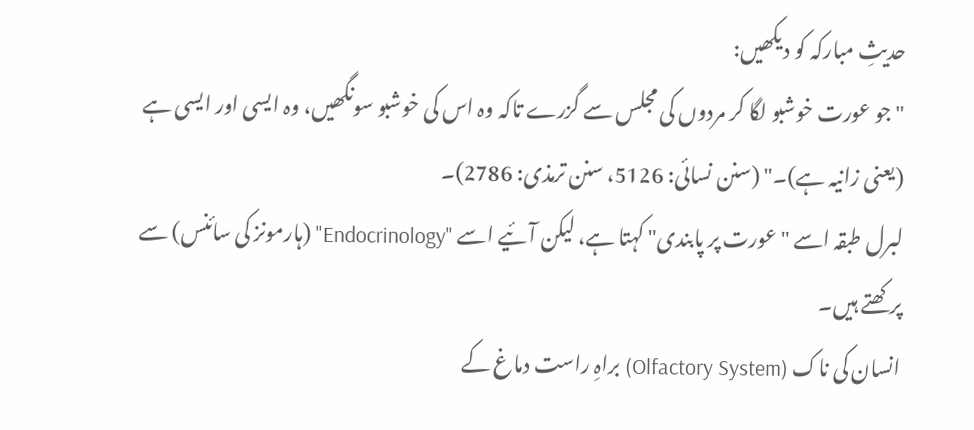حدیثِ مبارکہ کو دیکھیں:
"جو عورت خوشبو لگا کر مردوں کی مجلس سے گزرے تاکہ وہ اس کی خوشبو سونگھیں، وہ ایسی اور ایسی ہے (یعنی زانیہ ہے)۔" (سنن نسائی: 5126، سنن ترمذی: 2786)۔
لبرل طبقہ اسے "عورت پر پابندی" کہتا ہے، لیکن آئیے اسے "Endocrinology" (ہارمونز کی سائنس) سے پرکھتے ہیں۔
انسان کی ناک (Olfactory System) براہِ راست دماغ کے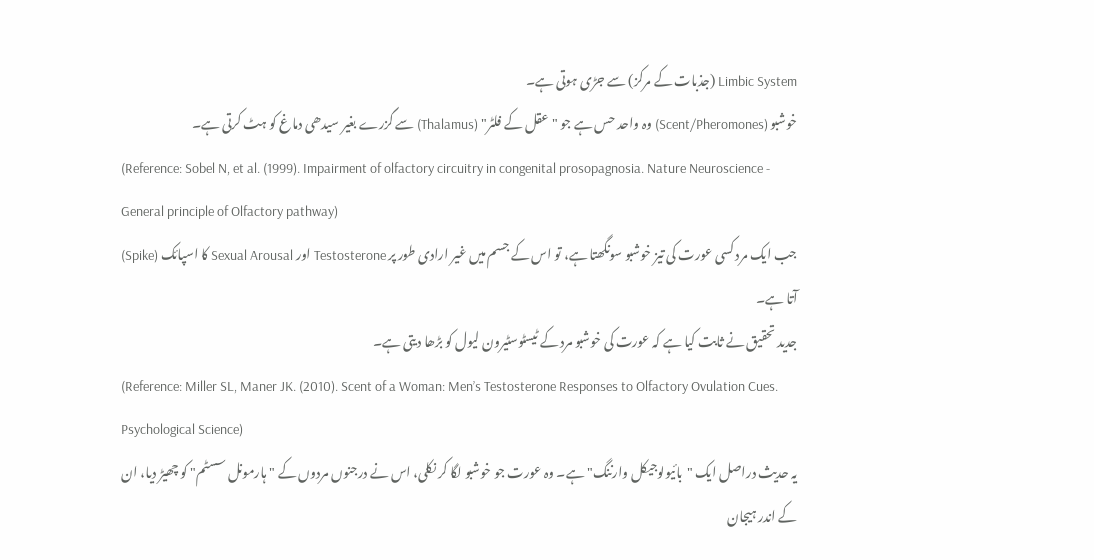Limbic System (جذبات کے مرکز) سے جڑی ہوتی ہے۔
خوشبو (Scent/Pheromones) وہ واحد حس ہے جو "عقل کے فلٹر" (Thalamus) سے گزرے بغیر سیدھی دماغ کو ہٹ کرتی ہے۔
(Reference: Sobel N, et al. (1999). Impairment of olfactory circuitry in congenital prosopagnosia. Nature Neuroscience - General principle of Olfactory pathway)
جب ایک مرد کسی عورت کی تیز خوشبو سونگھتا ہے، تو اس کے جسم میں غیر ارادی طور پر Testosterone اور Sexual Arousal کا اسپائک (Spike) آتا ہے۔
جدید تحقیق نے ثابت کیا ہے کہ عورت کی خوشبو مرد کے ٹیسٹوسٹیرون لیول کو بڑھا دیتی ہے۔
(Reference: Miller SL, Maner JK. (2010). Scent of a Woman: Men’s Testosterone Responses to Olfactory Ovulation Cues. Psychological Science)
یہ حدیث دراصل ایک "بائیولوجیکل وارننگ" ہے۔ وہ عورت جو خوشبو لگا کر نکلی، اس نے درجنوں مردوں کے "ہارمونل سسٹم" کو چھیڑ دیا، ان کے اندر ہیجان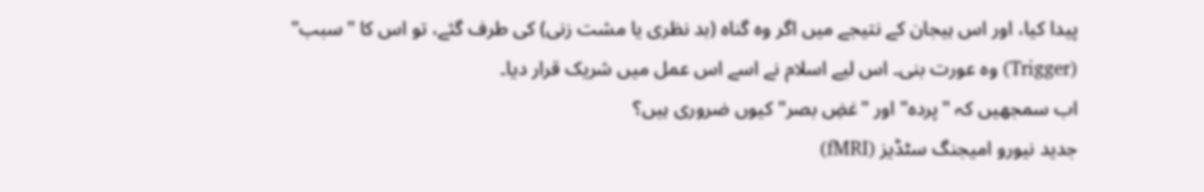پیدا کیا، اور اس ہیجان کے نتیجے میں اگر وہ گناہ (بد نظری یا مشت زنی) کی طرف گئے، تو اس کا "سبب" (Trigger) وہ عورت بنی۔ اس لیے اسلام نے اسے اس عمل میں شریک قرار دیا۔
اب سمجھیں کہ "پردہ" اور "غضِ بصر" کیوں ضروری ہیں؟
جدید نیورو امیجنگ سٹڈیز (fMRI)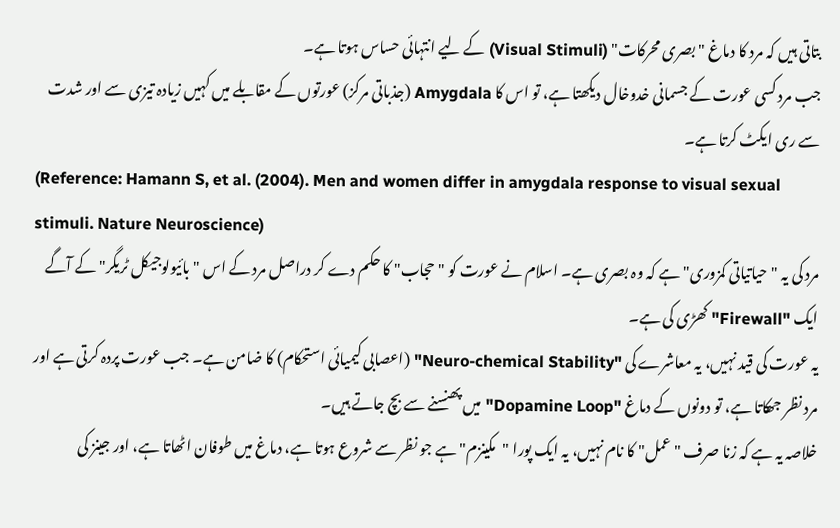بتاتی ہیں کہ مرد کا دماغ "بصری محرکات" (Visual Stimuli) کے لیے انتہائی حساس ہوتا ہے۔
جب مرد کسی عورت کے جسمانی خدوخال دیکھتا ہے، تو اس کا Amygdala (جذباتی مرکز) عورتوں کے مقابلے میں کہیں زیادہ تیزی سے اور شدت سے ری ایکٹ کرتا ہے۔
(Reference: Hamann S, et al. (2004). Men and women differ in amygdala response to visual sexual stimuli. Nature Neuroscience)
مرد کی یہ "حیاتیاتی کمزوری" ہے کہ وہ بصری ہے۔ اسلام نے عورت کو "حجاب" کا حکم دے کر دراصل مرد کے اس "بائیولوجیکل ٹریگر" کے آگے ایک "Firewall" کھڑی کی ہے۔
یہ عورت کی قید نہیں، یہ معاشرے کی "Neuro-chemical Stability" (اعصابی کیمیائی استحکام) کا ضامن ہے۔ جب عورت پردہ کرتی ہے اور مرد نظر جھکاتا ہے، تو دونوں کے دماغ "Dopamine Loop" میں پھنسنے سے بچ جاتے ہیں۔
خلاصہ یہ ہے کہ زنا صرف "عمل" کا نام نہیں، یہ ایک پورا "مکینزم" ہے جو نظر سے شروع ہوتا ہے، دماغ میں طوفان اٹھاتا ہے، اور جینز کی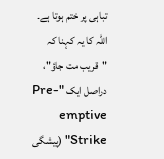تباہی پر ختم ہوتا ہے۔
اللہ کا یہ کہنا کہ
"قریب مت جاؤ"،
دراصل ایک "Pre-emptive Strike" (پیشگی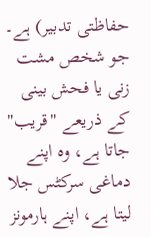حفاظتی تدبیر) ہے۔
جو شخص مشت زنی یا فحش بینی کے ذریعے "قریب" جاتا ہے، وہ اپنے دماغی سرکٹس جلا لیتا ہے، اپنے ہارمونز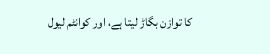کا توازن بگاڑ لیتا ہے، اور کوانٹم لیول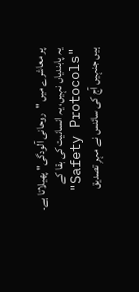پر معاشرے میں "روحانی آلودگی" پھیلاتا ہے۔
یہ پابندیاں نہیں، یہ انسانیت کی بقا کے "Safety Protocols" ہیں جنہیں آج کی سائنس نے مہرِ تصدیق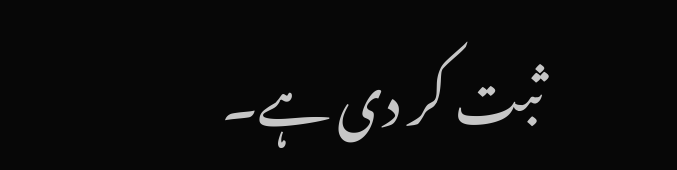ثبت کر دی ہے۔